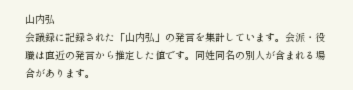山内弘
会議録に記録された「山内弘」の発言を集計しています。会派・役職は直近の発言から推定した値です。同姓同名の別人が含まれる場合があります。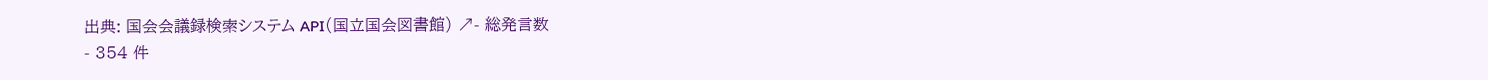出典: 国会会議録検索システム API(国立国会図書館) ↗- 総発言数
- 354 件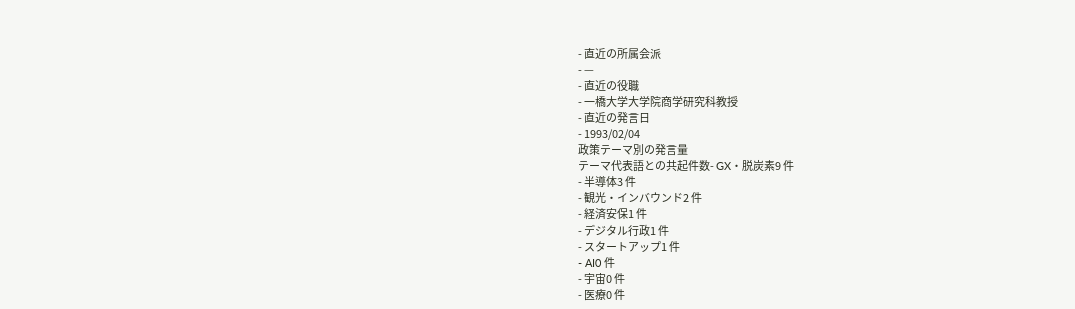- 直近の所属会派
- —
- 直近の役職
- 一橋大学大学院商学研究科教授
- 直近の発言日
- 1993/02/04
政策テーマ別の発言量
テーマ代表語との共起件数- GX・脱炭素9 件
- 半導体3 件
- 観光・インバウンド2 件
- 経済安保1 件
- デジタル行政1 件
- スタートアップ1 件
- AI0 件
- 宇宙0 件
- 医療0 件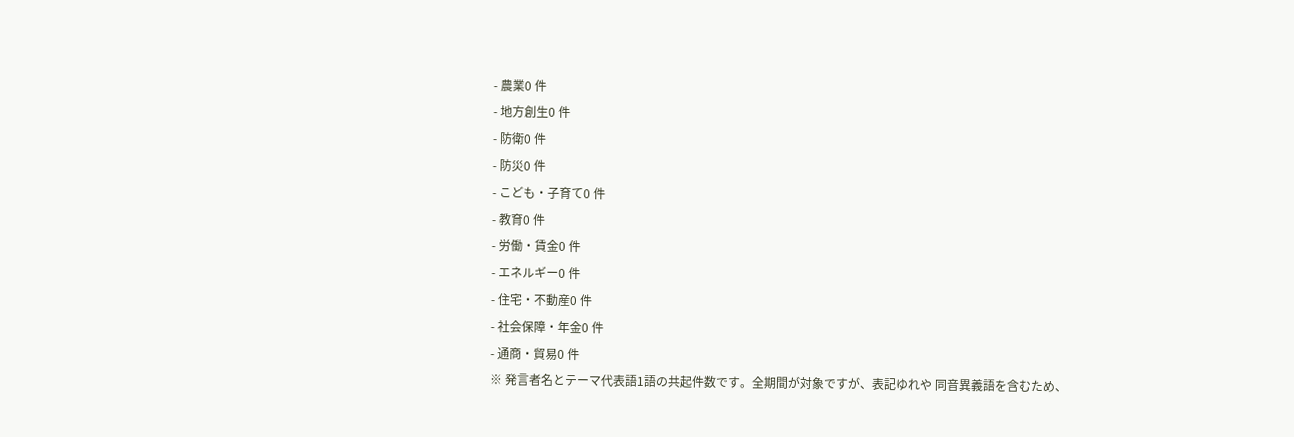- 農業0 件
- 地方創生0 件
- 防衛0 件
- 防災0 件
- こども・子育て0 件
- 教育0 件
- 労働・賃金0 件
- エネルギー0 件
- 住宅・不動産0 件
- 社会保障・年金0 件
- 通商・貿易0 件
※ 発言者名とテーマ代表語1語の共起件数です。全期間が対象ですが、表記ゆれや 同音異義語を含むため、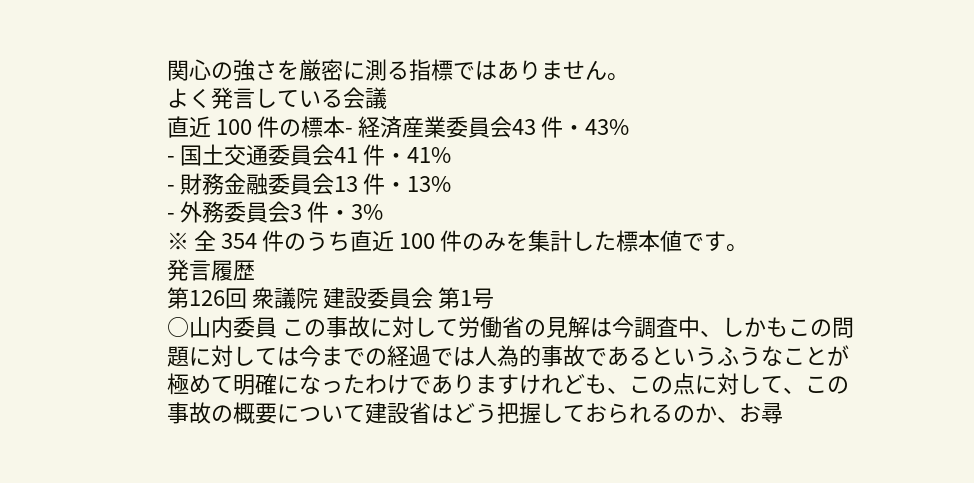関心の強さを厳密に測る指標ではありません。
よく発言している会議
直近 100 件の標本- 経済産業委員会43 件・43%
- 国土交通委員会41 件・41%
- 財務金融委員会13 件・13%
- 外務委員会3 件・3%
※ 全 354 件のうち直近 100 件のみを集計した標本値です。
発言履歴
第126回 衆議院 建設委員会 第1号
○山内委員 この事故に対して労働省の見解は今調査中、しかもこの問題に対しては今までの経過では人為的事故であるというふうなことが極めて明確になったわけでありますけれども、この点に対して、この事故の概要について建設省はどう把握しておられるのか、お尋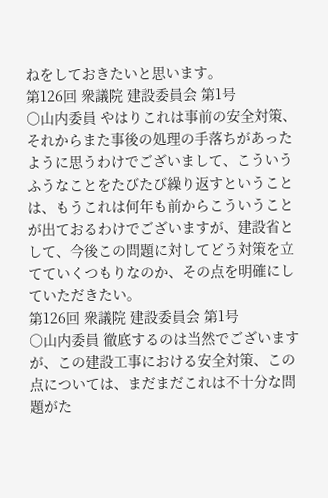ねをしておきたいと思います。
第126回 衆議院 建設委員会 第1号
○山内委員 やはりこれは事前の安全対策、それからまた事後の処理の手落ちがあったように思うわけでございまして、こういうふうなことをたびたび繰り返すということは、もうこれは何年も前からこういうことが出ておるわけでございますが、建設省として、今後この問題に対してどう対策を立てていくつもりなのか、その点を明確にしていただきたい。
第126回 衆議院 建設委員会 第1号
○山内委員 徹底するのは当然でございますが、この建設工事における安全対策、この点については、まだまだこれは不十分な問題がた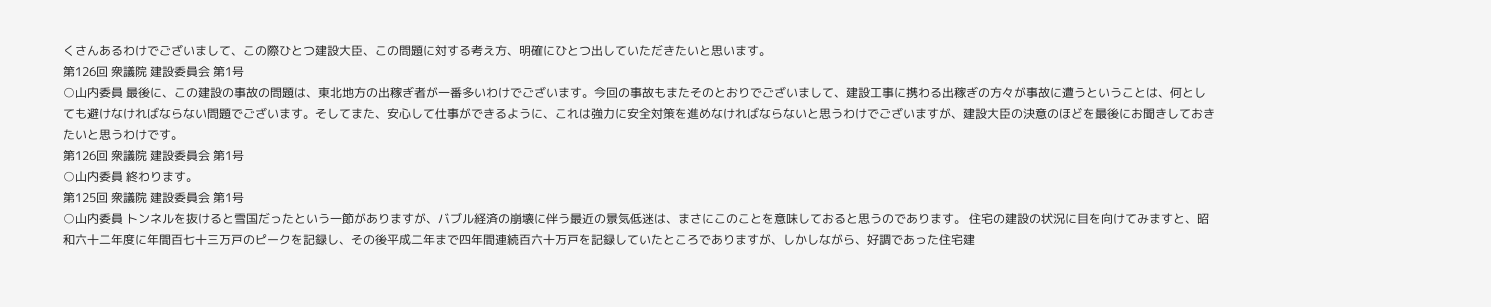くさんあるわけでございまして、この際ひとつ建設大臣、この問題に対する考え方、明確にひとつ出していただきたいと思います。
第126回 衆議院 建設委員会 第1号
○山内委員 最後に、この建設の事故の問題は、東北地方の出稼ぎ者が一番多いわけでございます。今回の事故もまたそのとおりでございまして、建設工事に携わる出稼ぎの方々が事故に遭うということは、何としても避けなければならない問題でございます。そしてまた、安心して仕事ができるように、これは強力に安全対策を進めなければならないと思うわけでございますが、建設大臣の決意のほどを最後にお聞きしておきたいと思うわけです。
第126回 衆議院 建設委員会 第1号
○山内委員 終わります。
第125回 衆議院 建設委員会 第1号
○山内委員 トンネルを抜けると雪国だったという一節がありますが、バブル経済の崩壊に伴う最近の景気低迷は、まさにこのことを意味しておると思うのであります。 住宅の建設の状況に目を向けてみますと、昭和六十二年度に年間百七十三万戸のピークを記録し、その後平成二年まで四年間連続百六十万戸を記録していたところでありますが、しかしながら、好調であった住宅建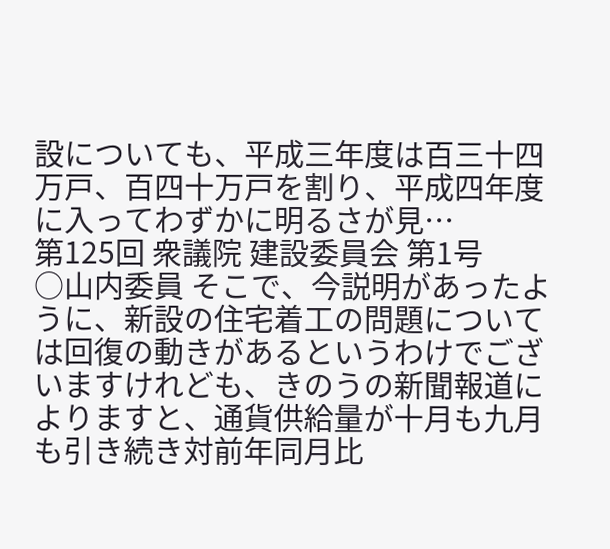設についても、平成三年度は百三十四万戸、百四十万戸を割り、平成四年度に入ってわずかに明るさが見…
第125回 衆議院 建設委員会 第1号
○山内委員 そこで、今説明があったように、新設の住宅着工の問題については回復の動きがあるというわけでございますけれども、きのうの新聞報道によりますと、通貨供給量が十月も九月も引き続き対前年同月比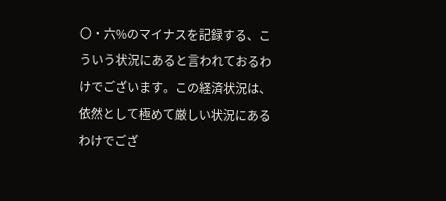〇・六%のマイナスを記録する、こういう状況にあると言われておるわけでございます。この経済状況は、依然として極めて厳しい状況にあるわけでござ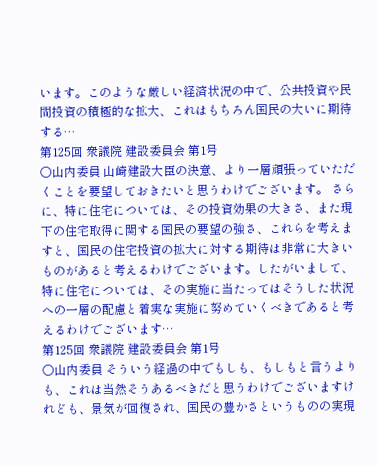います。このような厳しい経済状況の中で、公共投資や民間投資の積極的な拡大、これはもちろん国民の大いに期待する…
第125回 衆議院 建設委員会 第1号
○山内委員 山崎建設大臣の決意、より一層頑張っていただくことを要望しておきたいと思うわけでございます。 さらに、特に住宅については、その投資効果の大きさ、また現下の住宅取得に関する国民の要望の強さ、これらを考えますと、国民の住宅投資の拡大に対する期待は非常に大きいものがあると考えるわけでございます。したがいまして、特に住宅については、その実施に当たってはそうした状況への一層の配慮と着実な実施に努めていくべきであると考えるわけでございます…
第125回 衆議院 建設委員会 第1号
○山内委員 そういう経過の中でもしも、もしもと言うよりも、これは当然そうあるべきだと思うわけでございますけれども、景気が回復され、国民の豊かさというものの実現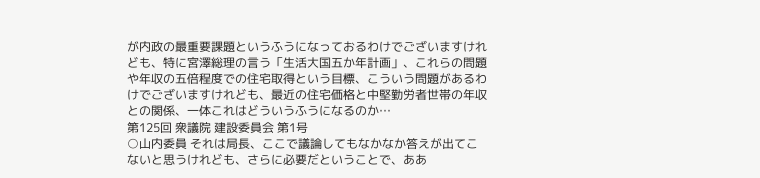が内政の最重要課題というふうになっておるわけでございますけれども、特に宮澤総理の言う「生活大国五か年計画」、これらの問題や年収の五倍程度での住宅取得という目標、こういう問題があるわけでございますけれども、最近の住宅価格と中堅勤労者世帯の年収との関係、一体これはどういうふうになるのか…
第125回 衆議院 建設委員会 第1号
○山内委員 それは局長、ここで議論してもなかなか答えが出てこないと思うけれども、さらに必要だということで、ああ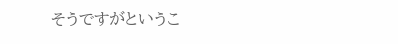そうですがというこ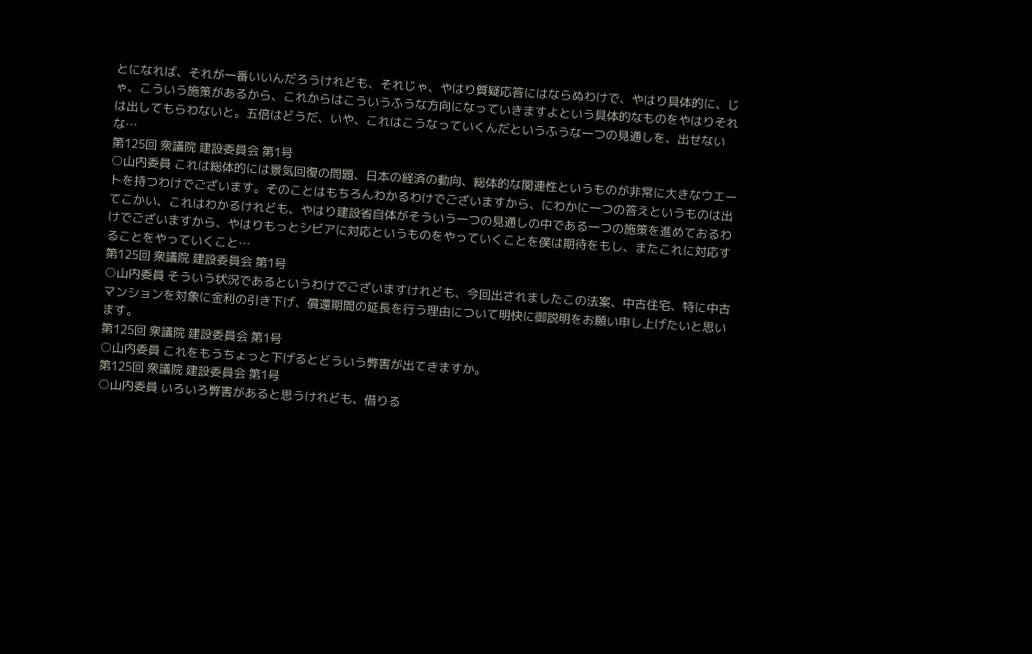とになれば、それが一番いいんだろうけれども、それじゃ、やはり質疑応答にはならぬわけで、やはり具体的に、じゃ、こういう施策があるから、これからはこういうふうな方向になっていきますよという具体的なものをやはりそれは出してもらわないと。五倍はどうだ、いや、これはこうなっていくんだというふうな一つの見通しを、出せないな…
第125回 衆議院 建設委員会 第1号
○山内委員 これは総体的には景気回復の問題、日本の経済の動向、総体的な関連性というものが非常に大きなウエートを持つわけでございます。そのことはもちろんわかるわけでございますから、にわかに一つの答えというものは出てこかい、これはわかるけれども、やはり建設省自体がそういう一つの見通しの中である一つの施策を進めておるわけでございますから、やはりもっとシビアに対応というものをやっていくことを僕は期待をもし、またこれに対応することをやっていくこと…
第125回 衆議院 建設委員会 第1号
○山内委員 そういう状況であるというわけでございますけれども、今回出されましたこの法案、中古住宅、特に中古マンションを対象に金利の引き下げ、償還期間の延長を行う理由について明快に御説明をお願い申し上げたいと思います。
第125回 衆議院 建設委員会 第1号
○山内委員 これをもうちょっと下げるとどういう弊害が出てきますか。
第125回 衆議院 建設委員会 第1号
○山内委員 いろいろ弊害があると思うけれども、借りる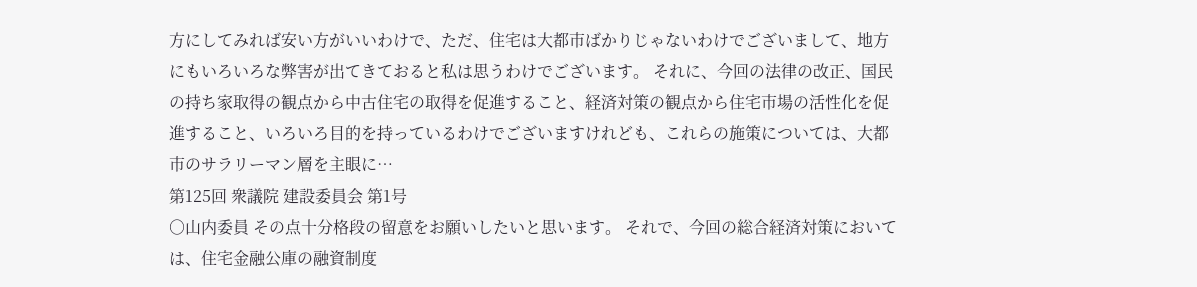方にしてみれば安い方がいいわけで、ただ、住宅は大都市ばかりじゃないわけでございまして、地方にもいろいろな弊害が出てきておると私は思うわけでございます。 それに、今回の法律の改正、国民の持ち家取得の観点から中古住宅の取得を促進すること、経済対策の観点から住宅市場の活性化を促進すること、いろいろ目的を持っているわけでございますけれども、これらの施策については、大都市のサラリーマン層を主眼に…
第125回 衆議院 建設委員会 第1号
○山内委員 その点十分格段の留意をお願いしたいと思います。 それで、今回の総合経済対策においては、住宅金融公庫の融資制度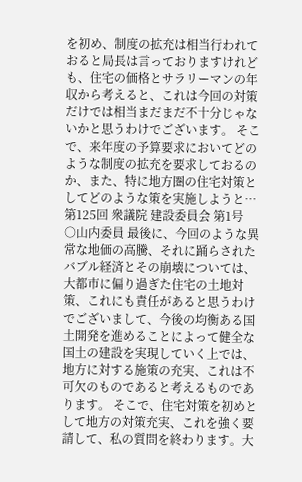を初め、制度の拡充は相当行われておると局長は言っておりますけれども、住宅の価格とサラリーマンの年収から考えると、これは今回の対策だけでは相当まだまだ不十分じゃないかと思うわけでございます。 そこで、来年度の予算要求においてどのような制度の拡充を要求しておるのか、また、特に地方圏の住宅対策としてどのような策を実施しようと…
第125回 衆議院 建設委員会 第1号
○山内委員 最後に、今回のような異常な地価の高騰、それに踊らされたバブル経済とその崩壊については、大都市に偏り過ぎた住宅の土地対策、これにも責任があると思うわけでございまして、今後の均衡ある国土開発を進めることによって健全な国土の建設を実現していく上では、地方に対する施策の充実、これは不可欠のものであると考えるものであります。 そこで、住宅対策を初めとして地方の対策充実、これを強く要請して、私の質問を終わります。大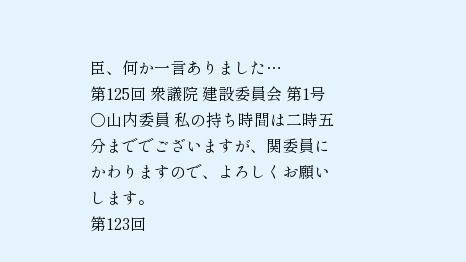臣、何か一言ありました…
第125回 衆議院 建設委員会 第1号
○山内委員 私の持ち時間は二時五分まででございますが、関委員にかわりますので、よろしくお願いします。
第123回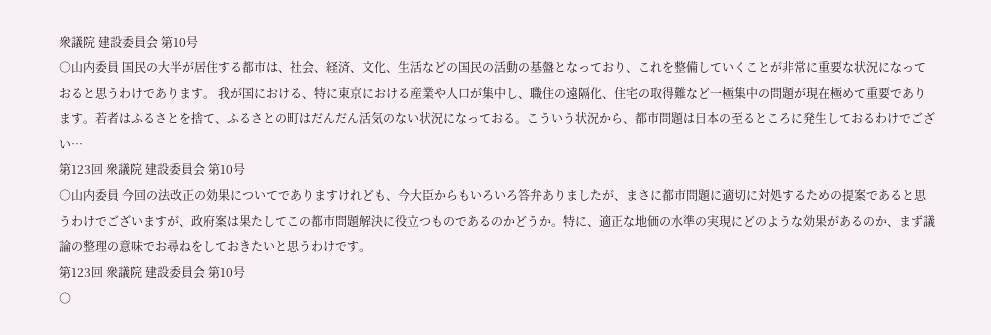衆議院 建設委員会 第10号
○山内委員 国民の大半が居住する都市は、社会、経済、文化、生活などの国民の活動の基盤となっており、これを整備していくことが非常に重要な状況になっておると思うわけであります。 我が国における、特に東京における産業や人口が集中し、職住の遠隔化、住宅の取得難など一極集中の問題が現在極めて重要であります。若者はふるさとを捨て、ふるさとの町はだんだん活気のない状況になっておる。こういう状況から、都市問題は日本の至るところに発生しておるわけでござい…
第123回 衆議院 建設委員会 第10号
○山内委員 今回の法改正の効果についてでありますけれども、今大臣からもいろいろ答弁ありましたが、まさに都市問題に適切に対処するための提案であると思うわけでございますが、政府案は果たしてこの都市問題解決に役立つものであるのかどうか。特に、適正な地価の水準の実現にどのような効果があるのか、まず議論の整理の意味でお尋ねをしておきたいと思うわけです。
第123回 衆議院 建設委員会 第10号
○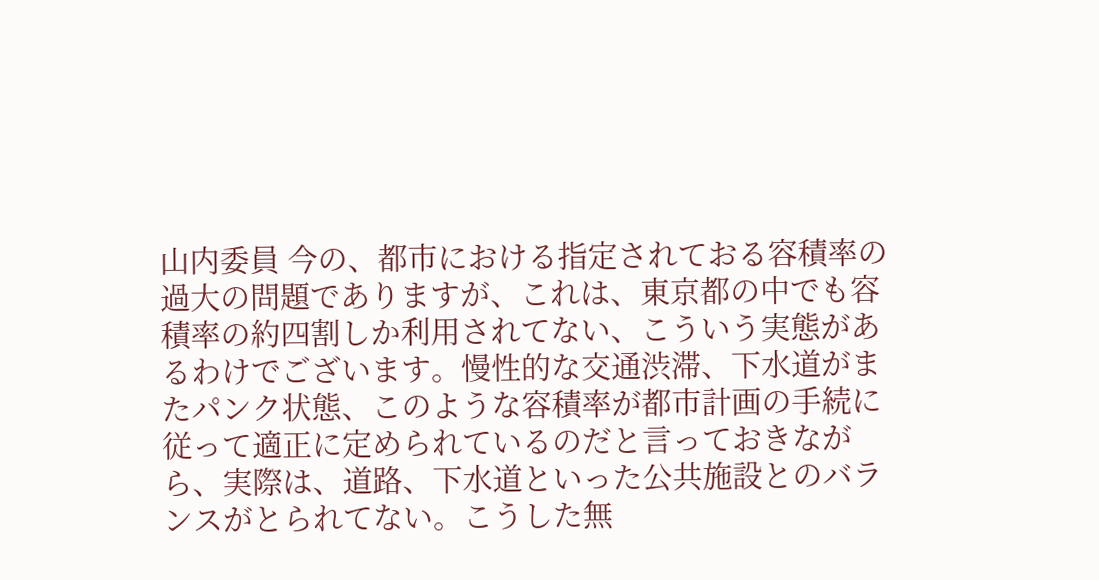山内委員 今の、都市における指定されておる容積率の過大の問題でありますが、これは、東京都の中でも容積率の約四割しか利用されてない、こういう実態があるわけでございます。慢性的な交通渋滞、下水道がまたパンク状態、このような容積率が都市計画の手続に従って適正に定められているのだと言っておきながら、実際は、道路、下水道といった公共施設とのバランスがとられてない。こうした無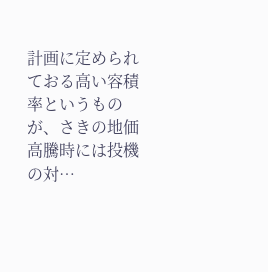計画に定められておる高い容積率というものが、さきの地価高騰時には投機の対…